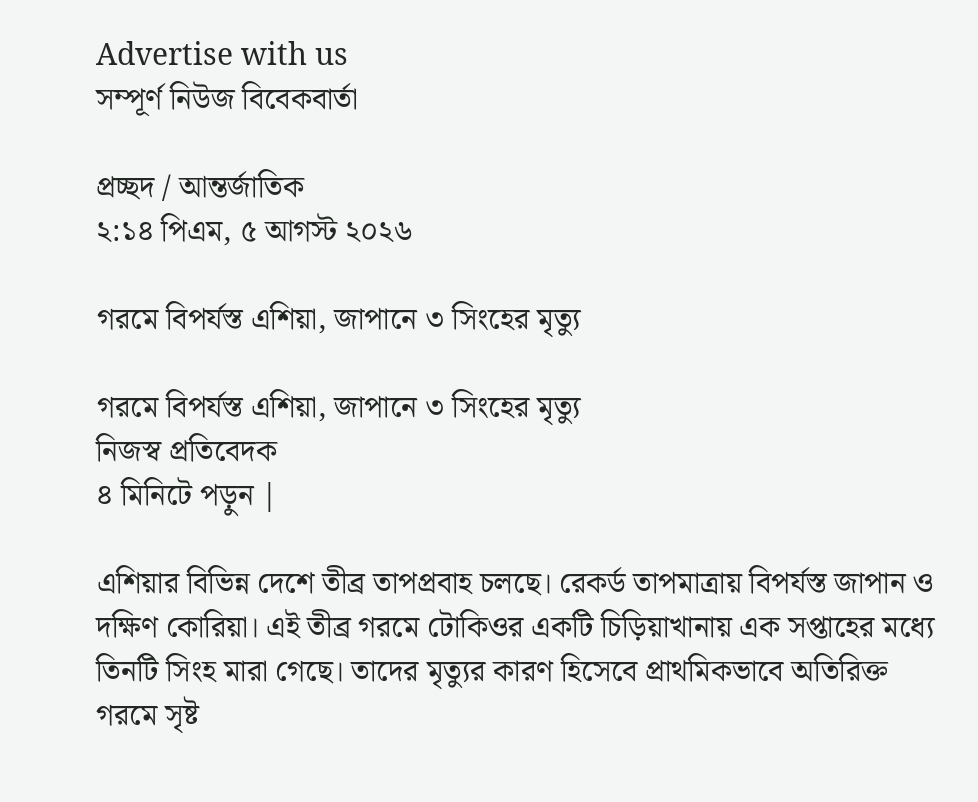Advertise with us
সম্পূর্ণ নিউজ বিবেকবার্তা

প্রচ্ছদ / আন্তর্জাতিক
২:১৪ পিএম, ৫ আগস্ট ২০২৬

গরমে বিপর্যস্ত এশিয়া, জাপানে ৩ সিংহের মৃত্যু

গরমে বিপর্যস্ত এশিয়া, জাপানে ৩ সিংহের মৃত্যু
নিজস্ব প্রতিবেদক
৪ মিনিটে পড়ুন |

এশিয়ার বিভিন্ন দেশে তীব্র তাপপ্রবাহ চলছে। রেকর্ড তাপমাত্রায় বিপর্যস্ত জাপান ও দক্ষিণ কোরিয়া। এই তীব্র গরমে টোকিওর একটি চিড়িয়াখানায় এক সপ্তাহের মধ্যে তিনটি সিংহ মারা গেছে। তাদের মৃত্যুর কারণ হিসেবে প্রাথমিকভাবে অতিরিক্ত গরমে সৃষ্ট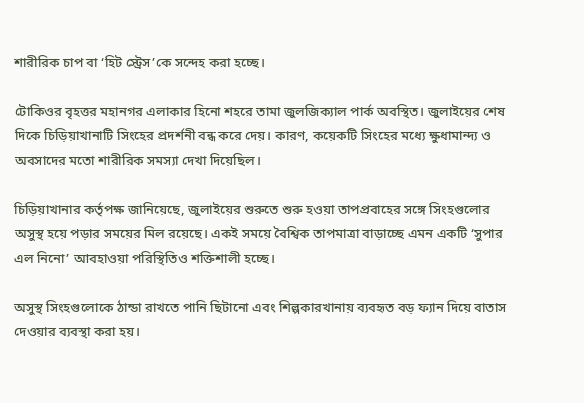শারীরিক চাপ বা ‘হিট স্ট্রেস’কে সন্দেহ করা হচ্ছে।

টোকিওর বৃহত্তর মহানগর এলাকার হিনো শহরে তামা জুলজিক্যাল পার্ক অবস্থিত। জুলাইয়ের শেষ দিকে চিড়িয়াখানাটি সিংহের প্রদর্শনী বন্ধ করে দেয়। কারণ, কয়েকটি সিংহের মধ্যে ক্ষুধামান্দ্য ও অবসাদের মতো শারীরিক সমস্যা দেখা দিয়েছিল।

চিড়িয়াখানার কর্তৃপক্ষ জানিয়েছে, জুলাইয়ের শুরুতে শুরু হওয়া তাপপ্রবাহের সঙ্গে সিংহগুলোর অসুস্থ হয়ে পড়ার সময়ের মিল রয়েছে। একই সময়ে বৈশ্বিক তাপমাত্রা বাড়াচ্ছে এমন একটি ‘সুপার এল নিনো’ আবহাওয়া পরিস্থিতিও শক্তিশালী হচ্ছে।

অসুস্থ সিংহগুলোকে ঠান্ডা রাখতে পানি ছিটানো এবং শিল্পকারখানায় ব্যবহৃত বড় ফ্যান দিয়ে বাতাস দেওয়ার ব্যবস্থা করা হয়।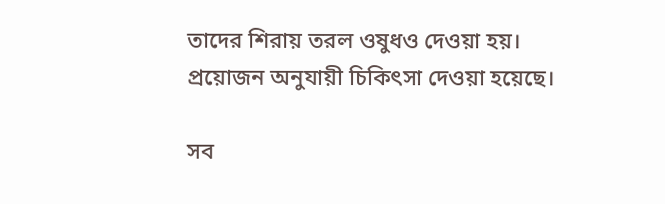তাদের শিরায় তরল ওষুধও দেওয়া হয়। প্রয়োজন অনুযায়ী চিকিৎসা দেওয়া হয়েছে।

সব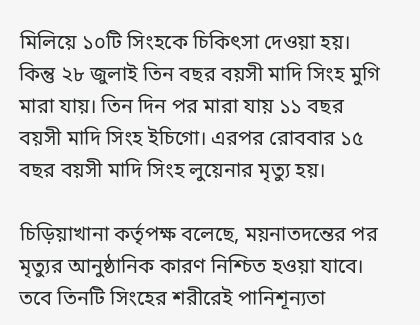মিলিয়ে ১০টি সিংহকে চিকিৎসা দেওয়া হয়। কিন্তু ২৮ জুলাই তিন বছর বয়সী মাদি সিংহ মুগি মারা যায়। তিন দিন পর মারা যায় ১১ বছর বয়সী মাদি সিংহ ইচিগো। এরপর রোববার ১৫ বছর বয়সী মাদি সিংহ লুয়েনার মৃত্যু হয়।

চিড়িয়াখানা কর্তৃপক্ষ বলেছে, ময়নাতদন্তের পর মৃত্যুর আনুষ্ঠানিক কারণ নিশ্চিত হওয়া যাবে। তবে তিনটি সিংহের শরীরেই পানিশূন্যতা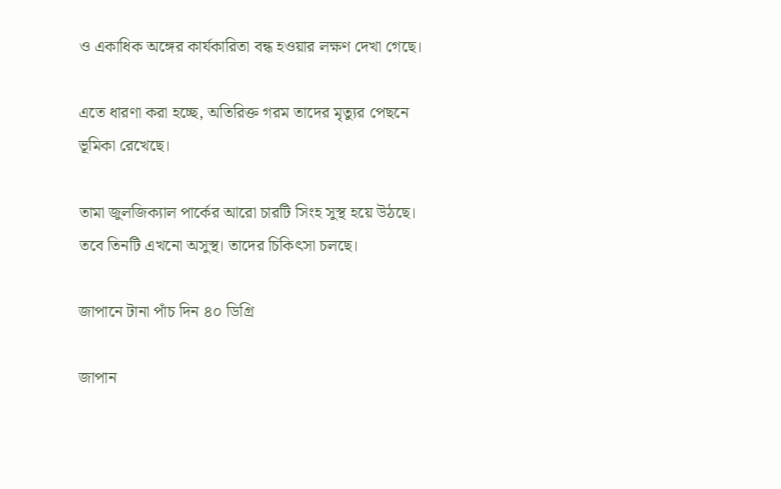ও একাধিক অঙ্গের কার্যকারিতা বন্ধ হওয়ার লক্ষণ দেখা গেছে।

এতে ধারণা করা হচ্ছে, অতিরিক্ত গরম তাদের মৃত্যুর পেছনে ভূমিকা রেখেছে।

তামা জুলজিক্যাল পার্কের আরো চারটি সিংহ সুস্থ হয়ে উঠছে। তবে তিনটি এখনো অসুস্থ। তাদের চিকিৎসা চলছে।

জাপানে টানা পাঁচ দিন ৪০ ডিগ্রি

জাপান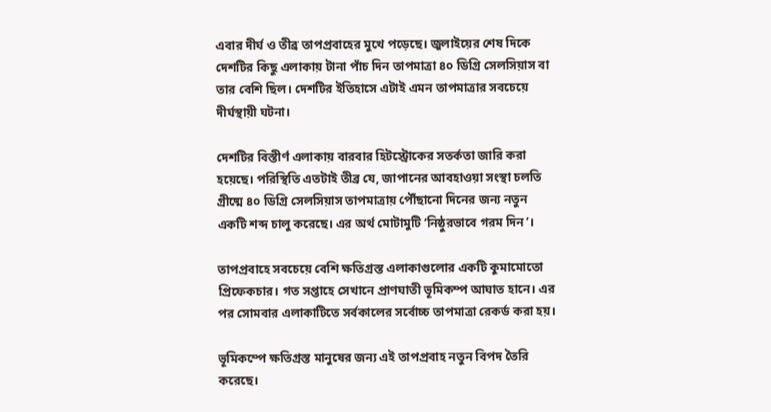এবার দীর্ঘ ও তীব্র তাপপ্রবাহের মুখে পড়েছে। জুলাইয়ের শেষ দিকে দেশটির কিছু এলাকায় টানা পাঁচ দিন তাপমাত্রা ৪০ ডিগ্রি সেলসিয়াস বা তার বেশি ছিল। দেশটির ইতিহাসে এটাই এমন তাপমাত্রার সবচেয়ে দীর্ঘস্থায়ী ঘটনা।

দেশটির বিস্তীর্ণ এলাকায় বারবার হিটস্ট্রোকের সতর্কতা জারি করা হয়েছে। পরিস্থিতি এতটাই তীব্র যে, জাপানের আবহাওয়া সংস্থা চলতি গ্রীষ্মে ৪০ ডিগ্রি সেলসিয়াস তাপমাত্রায় পৌঁছানো দিনের জন্য নতুন একটি শব্দ চালু করেছে। এর অর্থ মোটামুটি ‘নিষ্ঠুরভাবে গরম দিন’।

তাপপ্রবাহে সবচেয়ে বেশি ক্ষতিগ্রস্ত এলাকাগুলোর একটি কুমামোতো প্রিফেকচার। গত সপ্তাহে সেখানে প্রাণঘাতী ভূমিকম্প আঘাত হানে। এর পর সোমবার এলাকাটিতে সর্বকালের সর্বোচ্চ তাপমাত্রা রেকর্ড করা হয়।

ভূমিকম্পে ক্ষতিগ্রস্ত মানুষের জন্য এই তাপপ্রবাহ নতুন বিপদ তৈরি করেছে।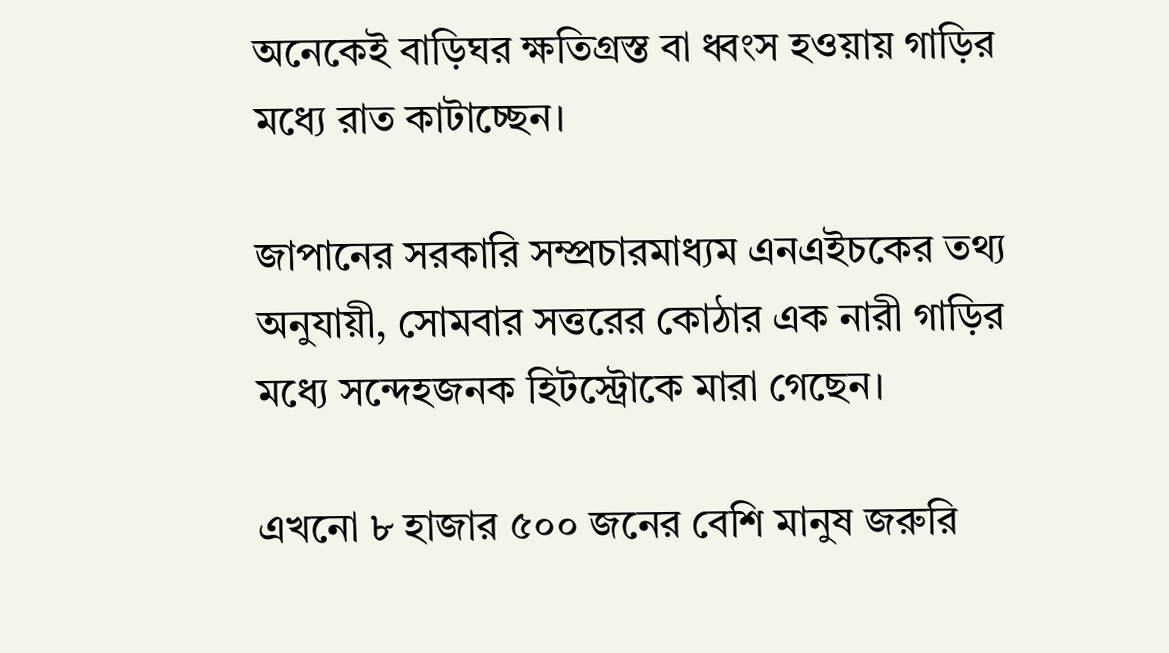অনেকেই বাড়িঘর ক্ষতিগ্রস্ত বা ধ্বংস হওয়ায় গাড়ির মধ্যে রাত কাটাচ্ছেন।

জাপানের সরকারি সম্প্রচারমাধ্যম এনএইচকের তথ্য অনুযায়ী, সোমবার সত্তরের কোঠার এক নারী গাড়ির মধ্যে সন্দেহজনক হিটস্ট্রোকে মারা গেছেন।

এখনো ৮ হাজার ৫০০ জনের বেশি মানুষ জরুরি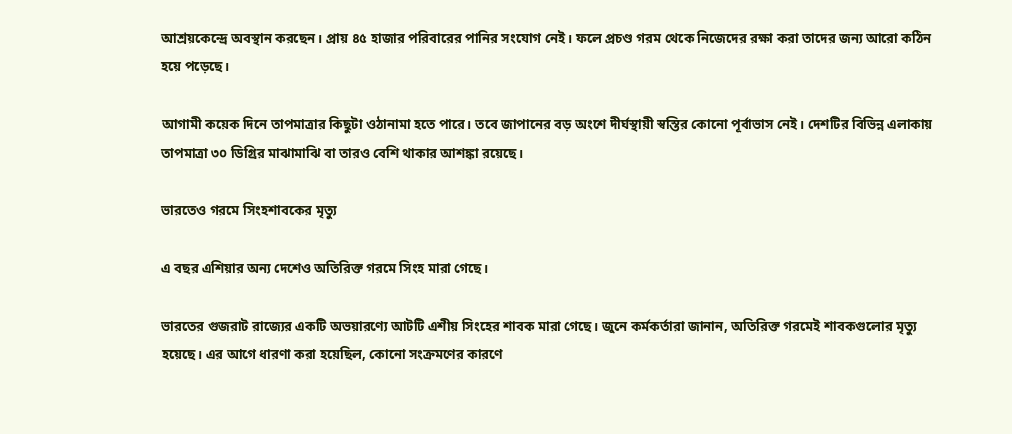আশ্রয়কেন্দ্রে অবস্থান করছেন। প্রায় ৪৫ হাজার পরিবারের পানির সংযোগ নেই। ফলে প্রচণ্ড গরম থেকে নিজেদের রক্ষা করা তাদের জন্য আরো কঠিন হয়ে পড়েছে।

আগামী কয়েক দিনে তাপমাত্রার কিছুটা ওঠানামা হতে পারে। তবে জাপানের বড় অংশে দীর্ঘস্থায়ী স্বস্তির কোনো পূর্বাভাস নেই। দেশটির বিভিন্ন এলাকায় তাপমাত্রা ৩০ ডিগ্রির মাঝামাঝি বা তারও বেশি থাকার আশঙ্কা রয়েছে।

ভারতেও গরমে সিংহশাবকের মৃত্যু

এ বছর এশিয়ার অন্য দেশেও অতিরিক্ত গরমে সিংহ মারা গেছে।

ভারতের গুজরাট রাজ্যের একটি অভয়ারণ্যে আটটি এশীয় সিংহের শাবক মারা গেছে। জুনে কর্মকর্তারা জানান, অতিরিক্ত গরমেই শাবকগুলোর মৃত্যু হয়েছে। এর আগে ধারণা করা হয়েছিল, কোনো সংক্রমণের কারণে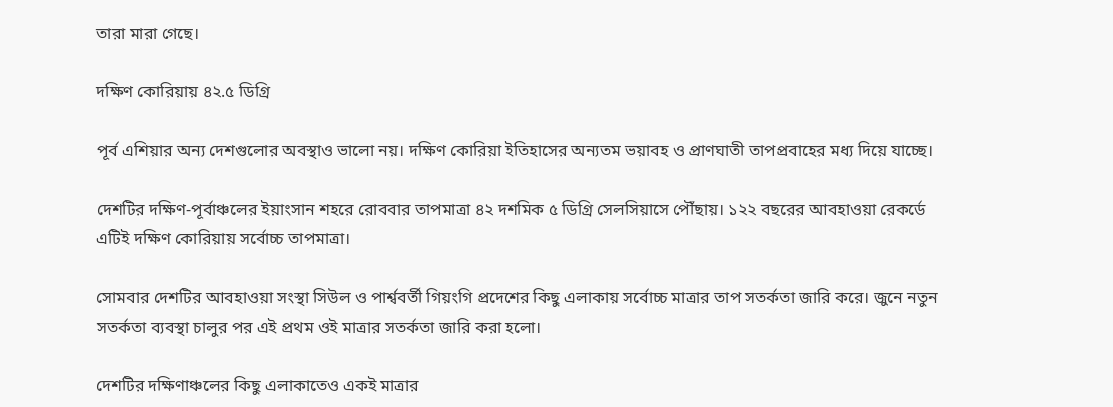তারা মারা গেছে।

দক্ষিণ কোরিয়ায় ৪২.৫ ডিগ্রি

পূর্ব এশিয়ার অন্য দেশগুলোর অবস্থাও ভালো নয়। দক্ষিণ কোরিয়া ইতিহাসের অন্যতম ভয়াবহ ও প্রাণঘাতী তাপপ্রবাহের মধ্য দিয়ে যাচ্ছে।

দেশটির দক্ষিণ-পূর্বাঞ্চলের ইয়াংসান শহরে রোববার তাপমাত্রা ৪২ দশমিক ৫ ডিগ্রি সেলসিয়াসে পৌঁছায়। ১২২ বছরের আবহাওয়া রেকর্ডে এটিই দক্ষিণ কোরিয়ায় সর্বোচ্চ তাপমাত্রা।

সোমবার দেশটির আবহাওয়া সংস্থা সিউল ও পার্শ্ববর্তী গিয়ংগি প্রদেশের কিছু এলাকায় সর্বোচ্চ মাত্রার তাপ সতর্কতা জারি করে। জুনে নতুন সতর্কতা ব্যবস্থা চালুর পর এই প্রথম ওই মাত্রার সতর্কতা জারি করা হলো।

দেশটির দক্ষিণাঞ্চলের কিছু এলাকাতেও একই মাত্রার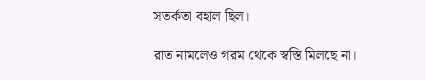সতর্কতা বহাল ছিল।

রাত নামলেও গরম থেকে স্বস্তি মিলছে না।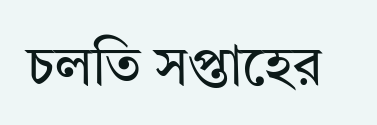চলতি সপ্তাহের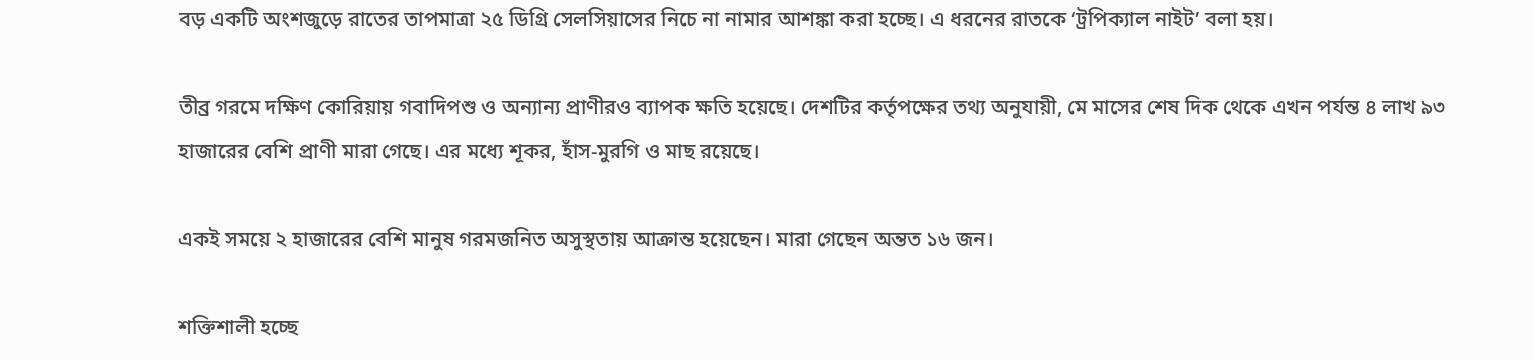বড় একটি অংশজুড়ে রাতের তাপমাত্রা ২৫ ডিগ্রি সেলসিয়াসের নিচে না নামার আশঙ্কা করা হচ্ছে। এ ধরনের রাতকে ‘ট্রপিক্যাল নাইট’ বলা হয়।

তীব্র গরমে দক্ষিণ কোরিয়ায় গবাদিপশু ও অন্যান্য প্রাণীরও ব্যাপক ক্ষতি হয়েছে। দেশটির কর্তৃপক্ষের তথ্য অনুযায়ী, মে মাসের শেষ দিক থেকে এখন পর্যন্ত ৪ লাখ ৯৩ হাজারের বেশি প্রাণী মারা গেছে। এর মধ্যে শূকর, হাঁস-মুরগি ও মাছ রয়েছে।

একই সময়ে ২ হাজারের বেশি মানুষ গরমজনিত অসুস্থতায় আক্রান্ত হয়েছেন। মারা গেছেন অন্তত ১৬ জন।

শক্তিশালী হচ্ছে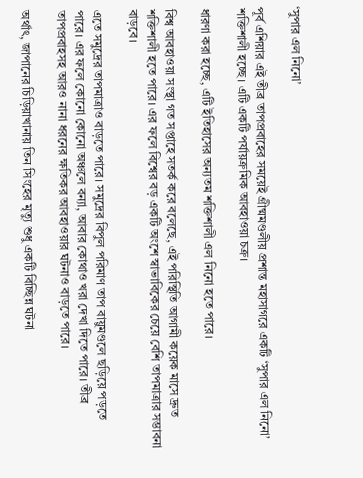‘সুপার এল নিনো’

পূর্ব এশিয়ার এই তীব্র তাপপ্রবাহের সময়েই গ্রীষ্মমণ্ডলীয় প্রশান্ত মহাসাগরে একটি ‘সুপার এল নিনো’ শক্তিশালী হচ্ছে। এটি একটি পর্যায়ক্রমিক আবহাওয়া চক্র।

ধারণা করা হচ্ছে, এটি ইতিহাসের অন্যতম শক্তিশালী এল নিনো হতে পারে।

বিশ্ব আবহাওয়া সংস্থা গত সপ্তাহে সতর্ক করে বলেছে, এই পরিস্থিতি আগামী কয়েক মাসে দ্রুত শক্তিশালী হতে পারে। এর ফলে বিশ্বের বড় একটি অংশে স্বাভাবিকের চেয়ে বেশি তাপমাত্রার সম্ভাবনা বাড়বে।

এতে সমুদ্রের তাপমাত্রাও বাড়তে পারে। সমুদ্রের বিপুল পরিমাণ তাপ বায়ুমণ্ডলে ছড়িয়ে পড়তে পারে। এর ফলে কোনো কোনো অঞ্চলে বন্যা, আবার কোথাও খরা দেখা দিতে পারে। তীব্র তাপপ্রবাহসহ আরও নানা ধরনের ক্ষতিকর আবহাওয়ার ঘটনাও বাড়তে পারে।

অর্থাৎ, জাপানের চিড়িয়াখানায় তিন সিংহের মৃত্যু শুধু একটি বিচ্ছিন্ন ঘটনা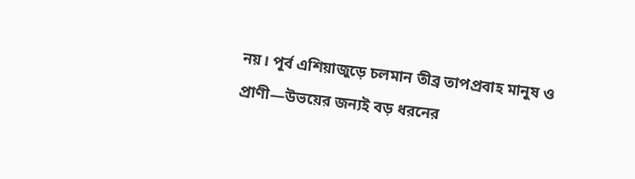নয়। পূর্ব এশিয়াজুড়ে চলমান তীব্র তাপপ্রবাহ মানুষ ও প্রাণী—উভয়ের জন্যই বড় ধরনের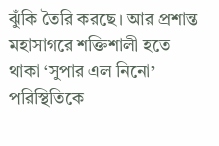ঝুঁকি তৈরি করছে। আর প্রশান্ত মহাসাগরে শক্তিশালী হতে থাকা ‘সুপার এল নিনো’ পরিস্থিতিকে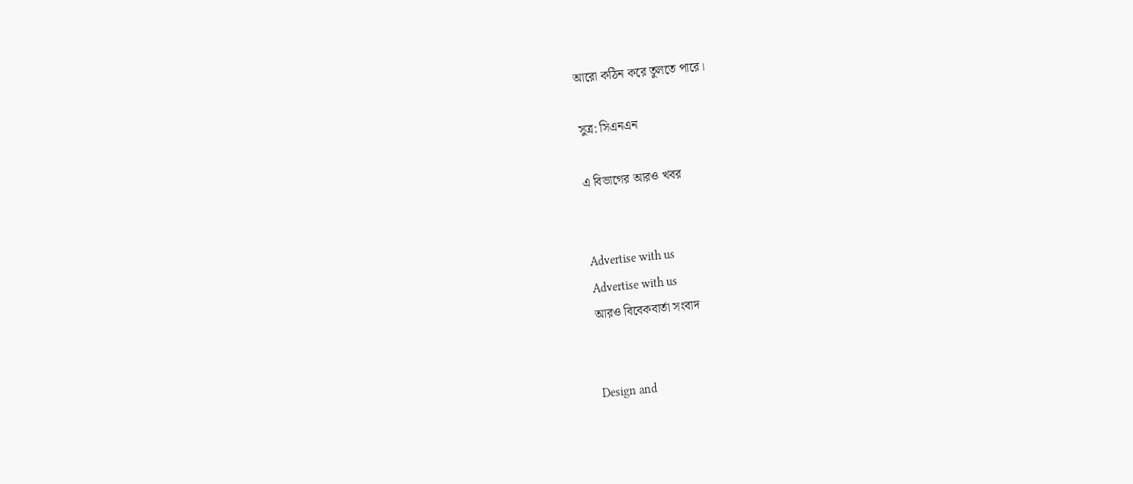আরো কঠিন করে তুলতে পারে।

সুত্র: সিএনএন

এ বিভাগের আরও খবর


Advertise with us
Advertise with us
আরও বিবেকবার্তা সংবাদ


Design and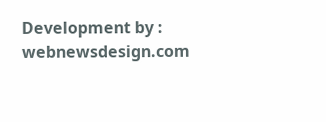Development by : webnewsdesign.com